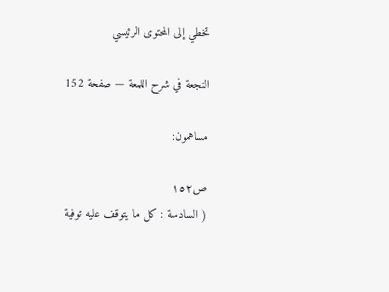تخطي إلى المحتوى الرئيسي

النجعة في شرح اللمعة — صفحة 152

مساهمون:

ص١٥٢
( السادسة : كل ما يتوقف عليه توفية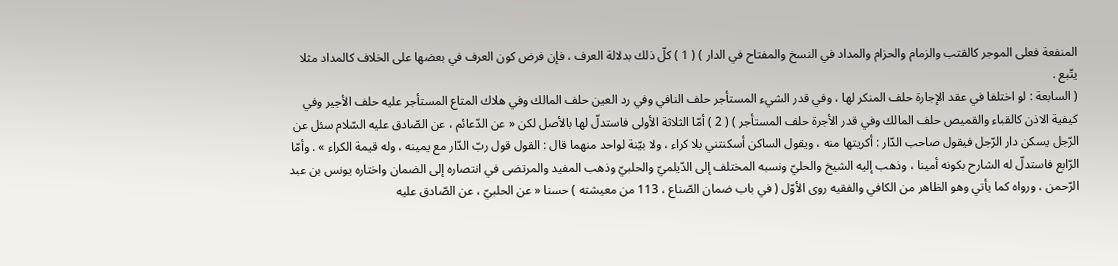المنفعة فعلى الموجر كالقتب والزمام والحزام والمداد في النسخ والمفتاح في الدار ) ( 1 ) كلّ ذلك بدلالة العرف ، فإن فرض كون العرف في بعضها على الخلاف كالمداد مثلا يتّبع .
( السابعة : لو اختلفا في عقد الإجارة حلف المنكر لها ، وفي قدر الشيء المستأجر حلف النافي وفي رد العين حلف المالك وفي هلاك المتاع المستأجر عليه حلف الأجير وفي كيفية الاذن كالقباء والقميص حلف المالك وفي قدر الأجرة حلف المستأجر ) ( 2 ) أمّا الثلاثة الأولى فاستدلّ لها بالأصل لكن « عن الدّعائم ، عن الصّادق عليه السّلام سئل عن الرّجل يسكن دار الرّجل فيقول صاحب الدّار : أكريتها منه ، ويقول الساكن أسكنتني بلا كراء ، ولا بيّنة لواحد منهما قال : القول قول ربّ الدّار مع يمينه ، وله قيمة الكراء » . وأمّا الرّابع فاستدلّ له الشارح بكونه أمينا ، وذهب إليه الشيخ والحليّ ونسبه المختلف إلى الدّيلميّ والحلبيّ وذهب المفيد والمرتضى في انتصاره إلى الضمان واختاره يونس بن عبد الرّحمن ، ورواه كما يأتي وهو الظاهر من الكافي والفقيه روى الأوّل ( في باب ضمان الصّناع ، 113 من معيشته ) حسنا « عن الحلبيّ ، عن الصّادق عليه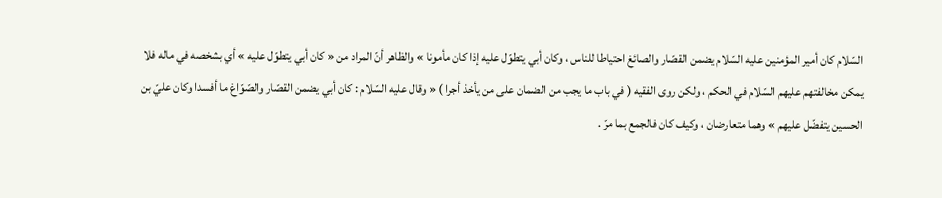السّلام كان أمير المؤمنين عليه السّلام يضمن القصّار والصائغ احتياطا للناس ، وكان أبي يتطوّل عليه إذا كان مأمونا » والظاهر أنّ المراد من « كان أبي يتطوّل عليه » أي بشخصه في ماله فلا يمكن مخالفتهم عليهم السّلام في الحكم ، ولكن روى الفقيه ( في باب ما يجب من الضمان على من يأخذ أجرا ) « وقال عليه السّلام : كان أبي يضمن القصّار والصّوّاغ ما أفسدا وكان عليّ بن الحسين يتفضّل عليهم » وهما متعارضان ، وكيف كان فالجمع بما مرّ .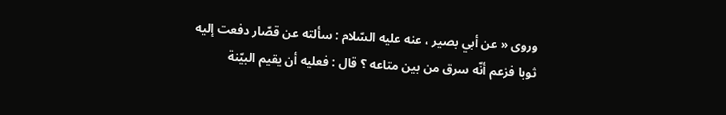وروى « عن أبي بصير ، عنه عليه السّلام : سألته عن قصّار دفعت إليه ثوبا فزعم أنّه سرق من بين متاعه ؟ قال : فعليه أن يقيم البيّنة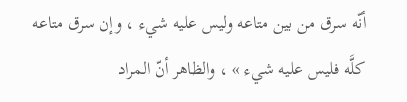أنّه سرق من بين متاعه وليس عليه شيء ، وإن سرق متاعه كلَّه فليس عليه شيء » ، والظاهر أنّ المراد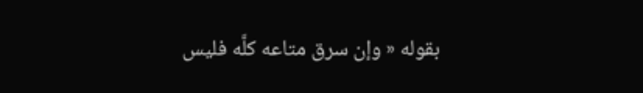بقوله « وإن سرق متاعه كلَّه فليس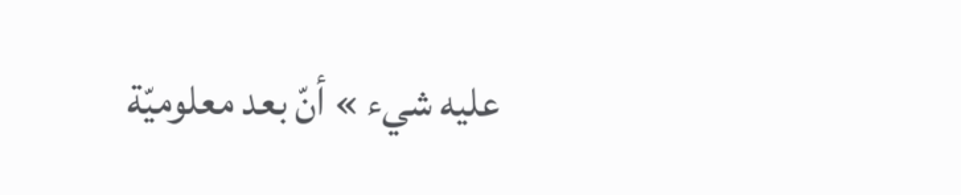عليه شيء » أنّ بعد معلوميّة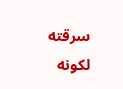سرقته لكونه